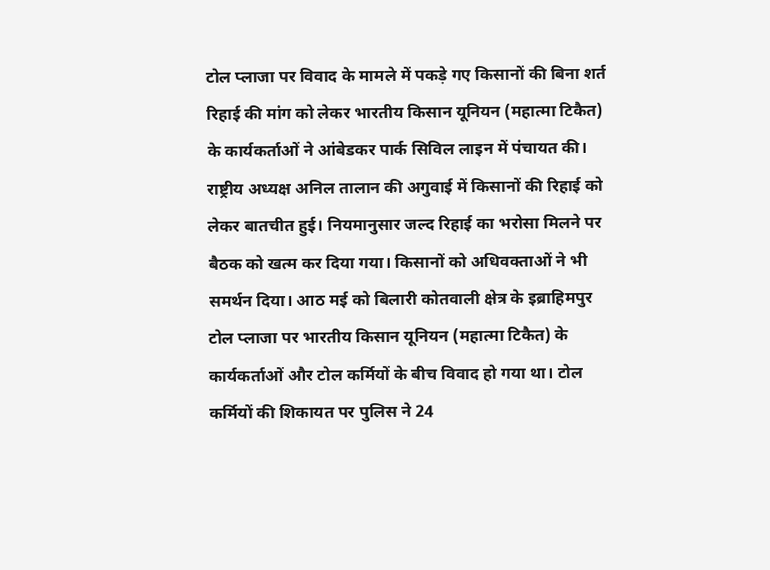टोल प्लाजा पर विवाद के मामले में पकड़े गए किसानों की बिना शर्त रिहाई की मांग को लेकर भारतीय किसान यूनियन (महात्मा टिकैत) के कार्यकर्ताओं ने आंबेडकर पार्क सिविल लाइन में पंचायत की। राष्ट्रीय अध्यक्ष अनिल तालान की अगुवाई में किसानों की रिहाई को लेकर बातचीत हुई। नियमानुसार जल्द रिहाई का भरोसा मिलने पर बैठक को खत्म कर दिया गया। किसानों को अधिवक्ताओं ने भी समर्थन दिया। आठ मई को बिलारी कोतवाली क्षेत्र के इब्राहिमपुर टोल प्लाजा पर भारतीय किसान यूनियन (महात्मा टिकैत) के कार्यकर्ताओं और टोल कर्मियों के बीच विवाद हो गया था। टोल कर्मियों की शिकायत पर पुलिस ने 24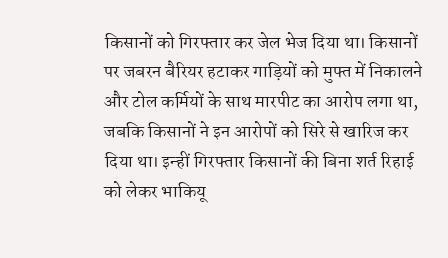किसानों को गिरफ्तार कर जेल भेज दिया था। किसानों पर जबरन बैरियर हटाकर गाड़ियों को मुफ्त में निकालने और टोल कर्मियों के साथ मारपीट का आरोप लगा था, जबकि किसानों ने इन आरोपों को सिरे से खारिज कर दिया था। इन्हीं गिरफ्तार किसानों की बिना शर्त रिहाई को लेकर भाकियू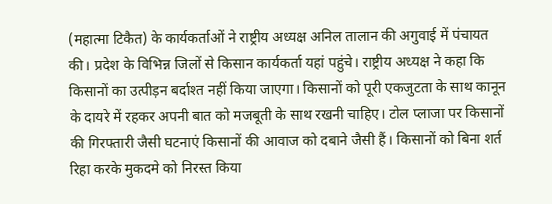(महात्मा टिकैत) के कार्यकर्ताओं ने राष्ट्रीय अध्यक्ष अनिल तालान की अगुवाई में पंचायत की। प्रदेश के विभिन्न जिलों से किसान कार्यकर्ता यहां पहुंचे। राष्ट्रीय अध्यक्ष ने कहा कि किसानों का उत्पीड़न बर्दाश्त नहीं किया जाएगा। किसानों को पूरी एकजुटता के साथ कानून के दायरे में रहकर अपनी बात को मजबूती के साथ रखनी चाहिए। टोल प्लाजा पर किसानों की गिरफ्तारी जैसी घटनाएं किसानों की आवाज को दबाने जैसी हैं। किसानों को बिना शर्त रिहा करके मुकदमे को निरस्त किया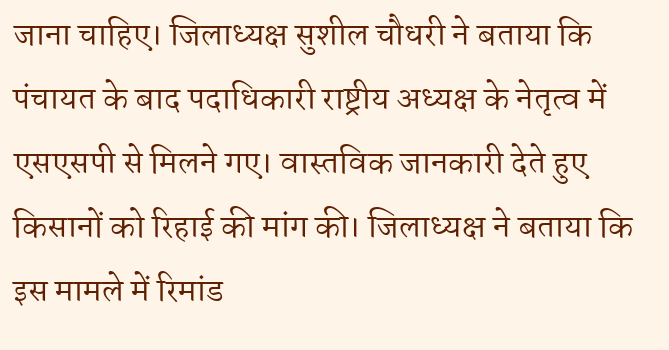जाना चाहिए। जिलाध्यक्ष सुशील चौधरी ने बताया कि पंचायत के बाद पदाधिकारी राष्ट्रीय अध्यक्ष के नेतृत्व में एसएसपी से मिलने गए। वास्तविक जानकारी देते हुए किसानों को रिहाई की मांग की। जिलाध्यक्ष ने बताया कि इस मामले में रिमांड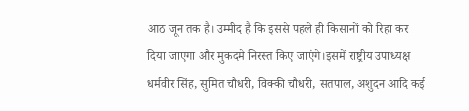आठ जून तक है। उम्मीद है कि इससे पहले ही किसानों को रिहा कर दिया जाएगा और मुकदमे निरस्त किए जाएंगे।इसमें राष्ट्रीय उपाध्यक्ष धर्मवीर सिंह, सुमित चौधरी, विक्की चौधरी, सतपाल, अशुदन आदि कई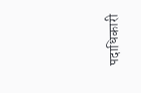पदाधिकारी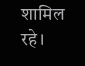शामिल रहे।